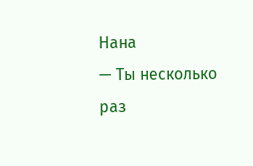Нана
— Ты несколько раз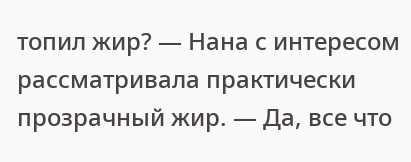топил жир? — Нана с интересом рассматривала практически прозрачный жир. — Да, все что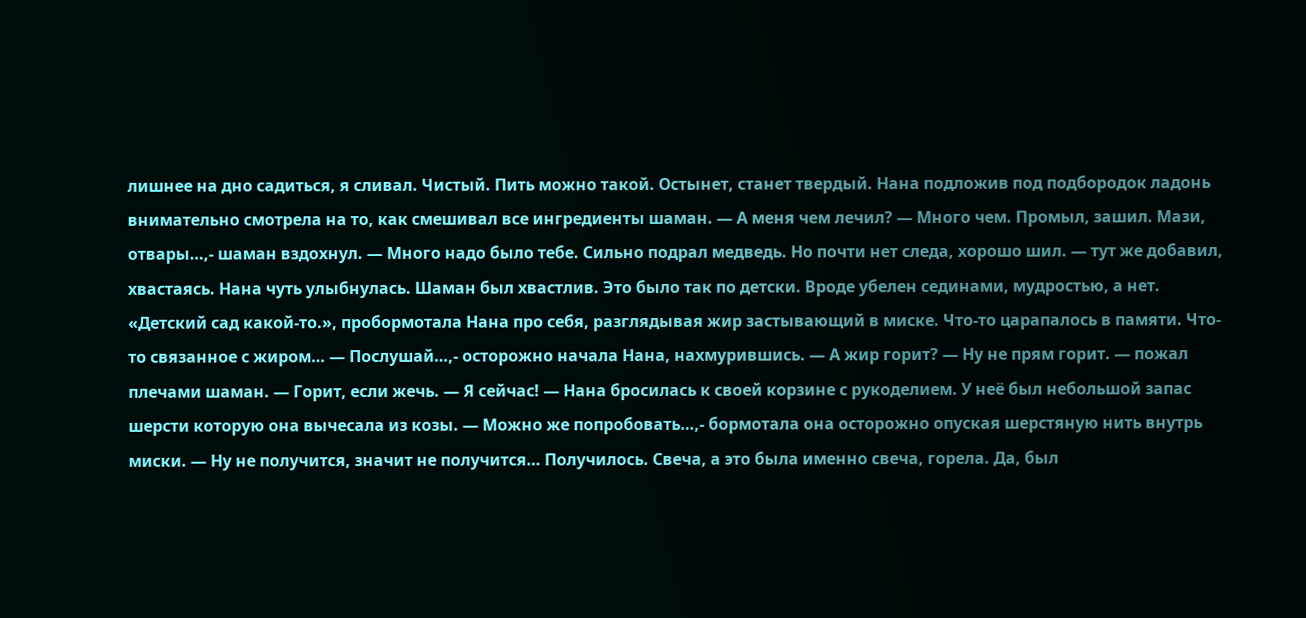лишнее на дно садиться, я сливал. Чистый. Пить можно такой. Остынет, станет твердый. Нана подложив под подбородок ладонь внимательно смотрела на то, как смешивал все ингредиенты шаман. — А меня чем лечил? — Много чем. Промыл, зашил. Мази, отвары…,- шаман вздохнул. — Много надо было тебе. Сильно подрал медведь. Но почти нет следа, хорошо шил. — тут же добавил, хвастаясь. Нана чуть улыбнулась. Шаман был хвастлив. Это было так по детски. Вроде убелен сединами, мудростью, а нет. «Детский сад какой-то.», пробормотала Нана про себя, разглядывая жир застывающий в миске. Что-то царапалось в памяти. Что-то связанное с жиром… — Послушай…,- осторожно начала Нана, нахмурившись. — А жир горит? — Ну не прям горит. — пожал плечами шаман. — Горит, если жечь. — Я сейчас! — Нана бросилась к своей корзине с рукоделием. У неё был небольшой запас шерсти которую она вычесала из козы. — Можно же попробовать…,- бормотала она осторожно опуская шерстяную нить внутрь миски. — Ну не получится, значит не получится… Получилось. Свеча, а это была именно свеча, горела. Да, был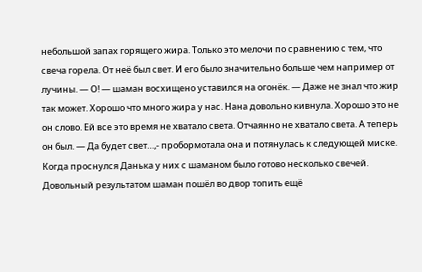небольшой запах горящего жира. Только это мелочи по сравнению с тем, что свеча горела. От неё был свет. И его было значительно больше чем например от лучины. — О! — шаман восхищено уставился на огонёк. — Даже не знал что жир так может. Хорошо что много жира у нас. Нана довольно кивнула. Хорошо это не он слово. Ей все это время не хватало света. Отчаянно не хватало света. А теперь он был. — Да будет свет…,- пробормотала она и потянулась к следующей миске. Когда проснулся Данька у них с шаманом было готово несколько свечей. Довольный результатом шаман пошёл во двор топить ещё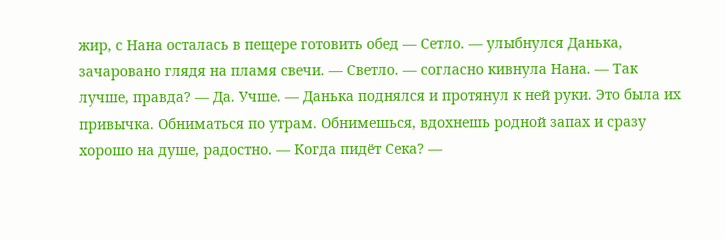жир, с Нана осталась в пещере готовить обед — Сетло. — улыбнулся Данька, зачаровано глядя на пламя свечи. — Светло. — согласно кивнула Нана. — Так лучше, правда? — Да. Учше. — Данька поднялся и протянул к ней руки. Это была их привычка. Обниматься по утрам. Обнимешься, вдохнешь родной запах и сразу хорошо на душе, радостно. — Когда пидёт Сека? —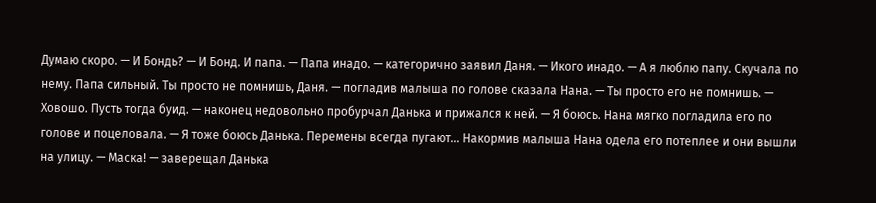Думаю скоро. — И Бондь? — И Бонд. И папа. — Папа инадо. — категорично заявил Даня. — Икого инадо. — А я люблю папу. Скучала по нему. Папа сильный. Ты просто не помнишь, Даня. — погладив малыша по голове сказала Нана. — Ты просто его не помнишь. — Ховошо. Пусть тогда буид. — наконец недовольно пробурчал Данька и прижался к ней. — Я боюсь. Нана мягко погладила его по голове и поцеловала. — Я тоже боюсь Данька. Перемены всегда пугают… Накормив малыша Нана одела его потеплее и они вышли на улицу. — Маска! — заверещал Данька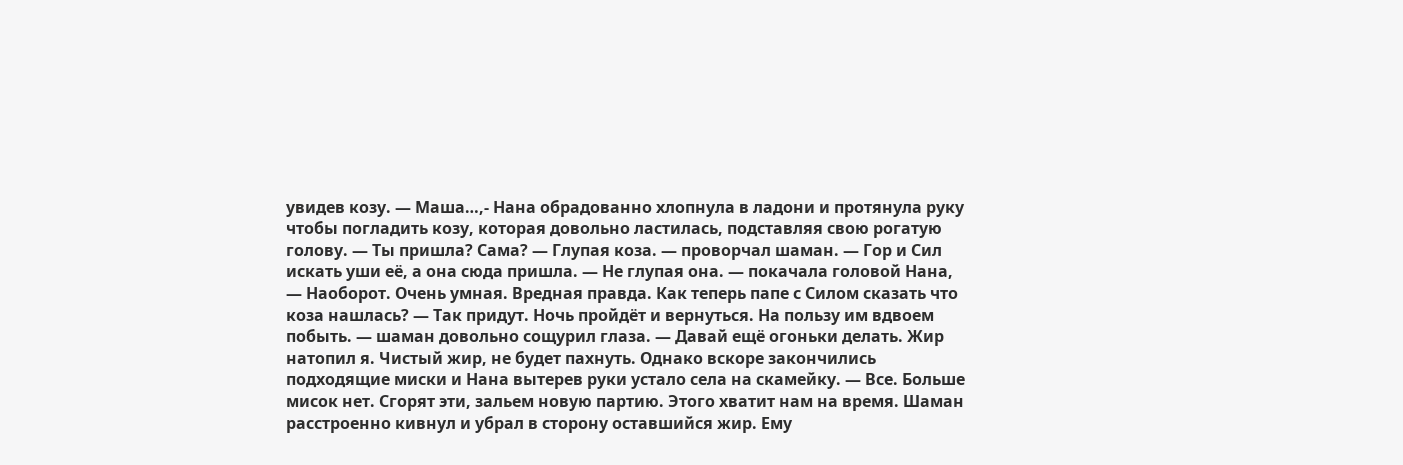увидев козу. — Маша…,- Нана обрадованно хлопнула в ладони и протянула руку чтобы погладить козу, которая довольно ластилась, подставляя свою рогатую голову. — Ты пришла? Сама? — Глупая коза. — проворчал шаман. — Гор и Сил искать уши её, а она сюда пришла. — Не глупая она. — покачала головой Нана, — Наоборот. Очень умная. Вредная правда. Как теперь папе с Силом сказать что коза нашлась? — Так придут. Ночь пройдёт и вернуться. На пользу им вдвоем побыть. — шаман довольно сощурил глаза. — Давай ещё огоньки делать. Жир натопил я. Чистый жир, не будет пахнуть. Однако вскоре закончились подходящие миски и Нана вытерев руки устало села на скамейку. — Все. Больше мисок нет. Сгорят эти, зальем новую партию. Этого хватит нам на время. Шаман расстроенно кивнул и убрал в сторону оставшийся жир. Ему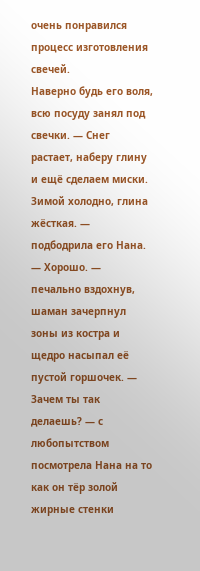очень понравился процесс изготовления свечей.
Наверно будь его воля, всю посуду занял под свечки. — Снег растает, наберу глину и ещё сделаем миски. Зимой холодно, глина жёсткая. — подбодрила его Нана. — Хорошо. — печально вздохнув, шаман зачерпнул зоны из костра и щедро насыпал её пустой горшочек. — Зачем ты так делаешь? — с любопытством посмотрела Нана на то как он тёр золой жирные стенки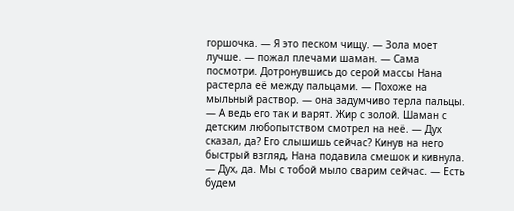горшочка. — Я это песком чищу. — Зола моет лучше. — пожал плечами шаман. — Сама посмотри. Дотронувшись до серой массы Нана растерла её между пальцами. — Похоже на мыльный раствор. — она задумчиво терла пальцы. — А ведь его так и варят. Жир с золой. Шаман с детским любопытством смотрел на неё. — Дух сказал, да? Его слышишь сейчас? Кинув на него быстрый взгляд, Нана подавила смешок и кивнула. — Дух, да. Мы с тобой мыло сварим сейчас. — Есть будем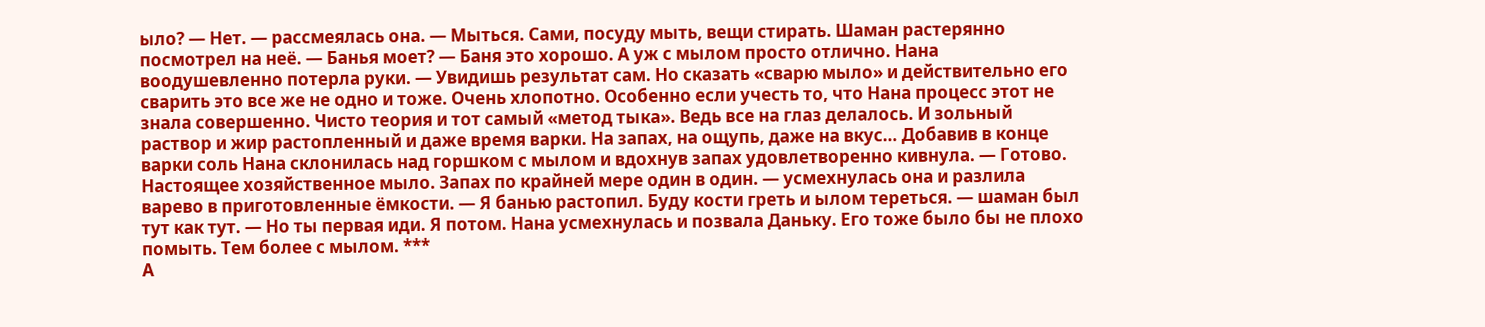ыло? — Нет. — рассмеялась она. — Мыться. Сами, посуду мыть, вещи стирать. Шаман растерянно посмотрел на неё. — Банья моет? — Баня это хорошо. А уж с мылом просто отлично. Нана воодушевленно потерла руки. — Увидишь результат сам. Но сказать «сварю мыло» и действительно его сварить это все же не одно и тоже. Очень хлопотно. Особенно если учесть то, что Нана процесс этот не знала совершенно. Чисто теория и тот самый «метод тыка». Ведь все на глаз делалось. И зольный раствор и жир растопленный и даже время варки. На запах, на ощупь, даже на вкус… Добавив в конце варки соль Нана склонилась над горшком с мылом и вдохнув запах удовлетворенно кивнула. — Готово. Настоящее хозяйственное мыло. Запах по крайней мере один в один. — усмехнулась она и разлила варево в приготовленные ёмкости. — Я банью растопил. Буду кости греть и ылом тереться. — шаман был тут как тут. — Но ты первая иди. Я потом. Нана усмехнулась и позвала Даньку. Его тоже было бы не плохо помыть. Тем более с мылом. ***
А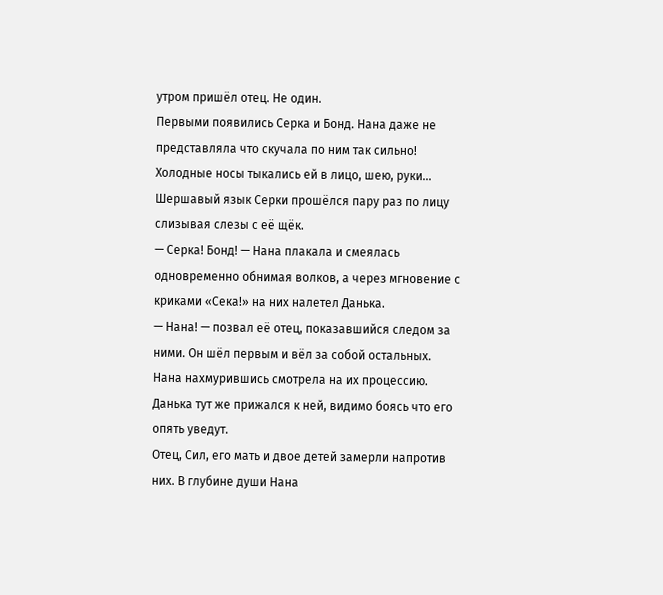утром пришёл отец. Не один.
Первыми появились Серка и Бонд. Нана даже не представляла что скучала по ним так сильно! Холодные носы тыкались ей в лицо, шею, руки… Шершавый язык Серки прошёлся пару раз по лицу слизывая слезы с её щёк.
— Серка! Бонд! — Нана плакала и смеялась одновременно обнимая волков, а через мгновение с криками «Сека!» на них налетел Данька.
— Нана! — позвал её отец, показавшийся следом за ними. Он шёл первым и вёл за собой остальных.
Нана нахмурившись смотрела на их процессию. Данька тут же прижался к ней, видимо боясь что его опять уведут.
Отец, Сил, его мать и двое детей замерли напротив них. В глубине души Нана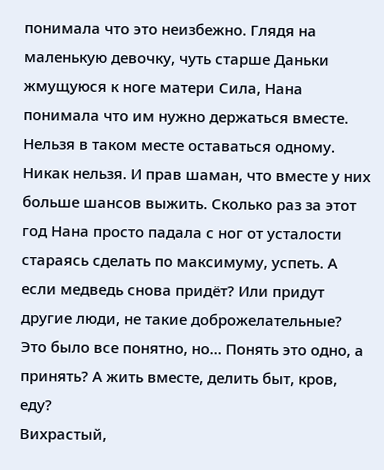понимала что это неизбежно. Глядя на маленькую девочку, чуть старше Даньки жмущуюся к ноге матери Сила, Нана понимала что им нужно держаться вместе.
Нельзя в таком месте оставаться одному. Никак нельзя. И прав шаман, что вместе у них больше шансов выжить. Сколько раз за этот год Нана просто падала с ног от усталости стараясь сделать по максимуму, успеть. А если медведь снова придёт? Или придут другие люди, не такие доброжелательные? Это было все понятно, но… Понять это одно, а принять? А жить вместе, делить быт, кров, еду?
Вихрастый,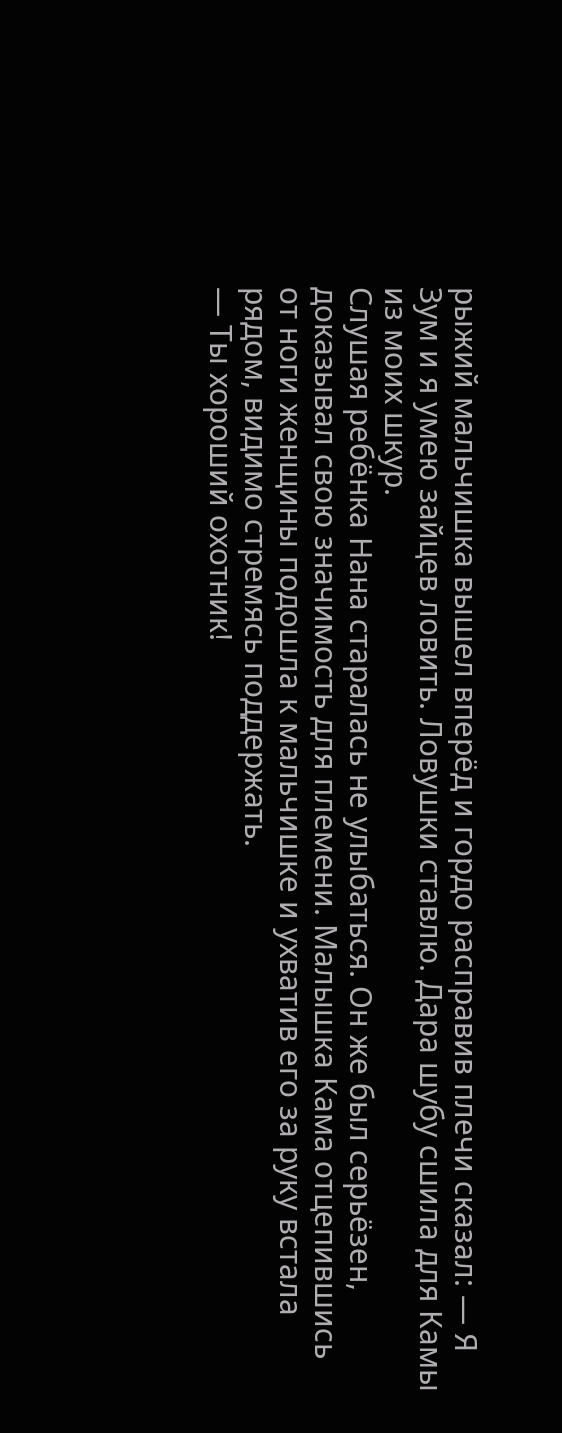рыжий мальчишка вышел вперёд и гордо расправив плечи сказал: — Я Зум и я умею зайцев ловить. Ловушки ставлю. Дара шубу сшила для Камы из моих шкур.
Слушая ребёнка Нана старалась не улыбаться. Он же был серьёзен, доказывал свою значимость для племени. Малышка Кама отцепившись от ноги женщины подошла к мальчишке и ухватив его за руку встала рядом, видимо стремясь поддержать.
— Ты хороший охотник!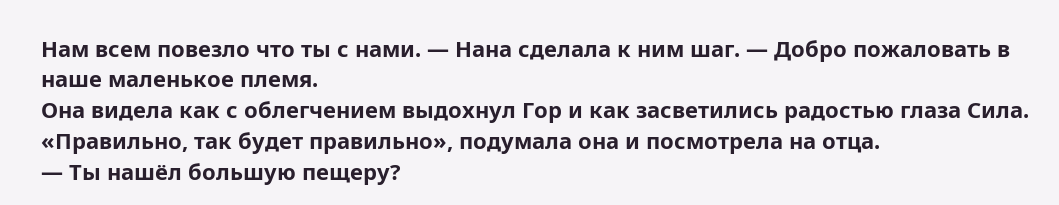Нам всем повезло что ты с нами. — Нана сделала к ним шаг. — Добро пожаловать в наше маленькое племя.
Она видела как с облегчением выдохнул Гор и как засветились радостью глаза Сила.
«Правильно, так будет правильно», подумала она и посмотрела на отца.
— Ты нашёл большую пещеру?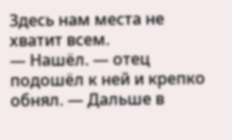Здесь нам места не хватит всем.
— Нашёл. — отец подошёл к ней и крепко обнял. — Дальше в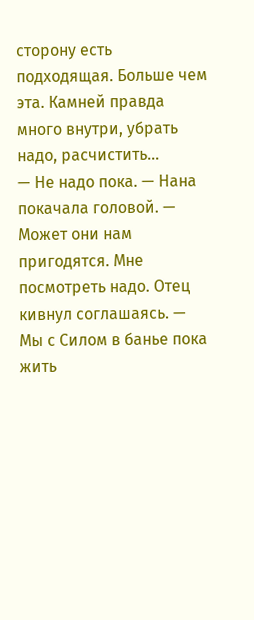сторону есть подходящая. Больше чем эта. Камней правда много внутри, убрать надо, расчистить…
— Не надо пока. — Нана покачала головой. — Может они нам пригодятся. Мне посмотреть надо. Отец кивнул соглашаясь. — Мы с Силом в банье пока жить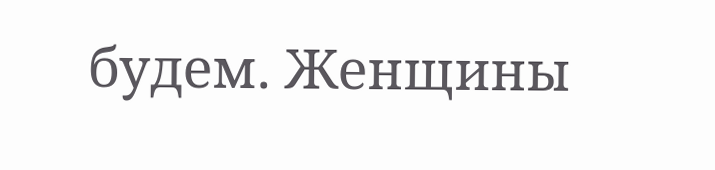будем. Женщины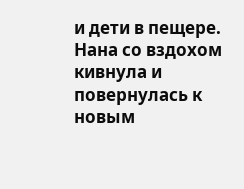и дети в пещере.
Нана со вздохом кивнула и повернулась к новым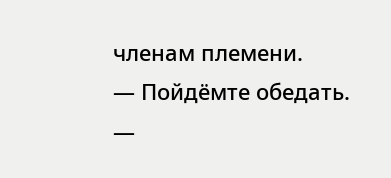членам племени.
— Пойдёмте обедать. —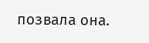позвала она.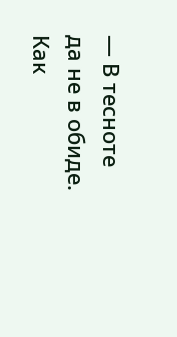— В тесноте да не в обиде. Как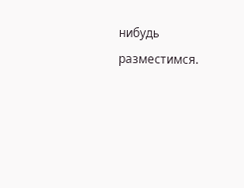нибудь разместимся.